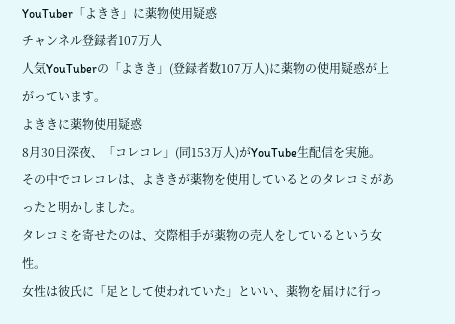YouTuber「よきき」に薬物使用疑惑
チャンネル登録者107万人
人気YouTuberの「よきき」(登録者数107万人)に薬物の使用疑惑が上がっています。
よききに薬物使用疑惑
8月30日深夜、「コレコレ」(同153万人)がYouTube生配信を実施。
その中でコレコレは、よききが薬物を使用しているとのタレコミがあったと明かしました。
タレコミを寄せたのは、交際相手が薬物の売人をしているという女性。
女性は彼氏に「足として使われていた」といい、薬物を届けに行っ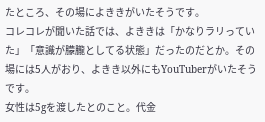たところ、その場によききがいたそうです。
コレコレが聞いた話では、よききは「かなりラリっていた」「意識が朦朧としてる状態」だったのだとか。その場には5人がおり、よきき以外にもYouTuberがいたそうです。
女性は5gを渡したとのこと。代金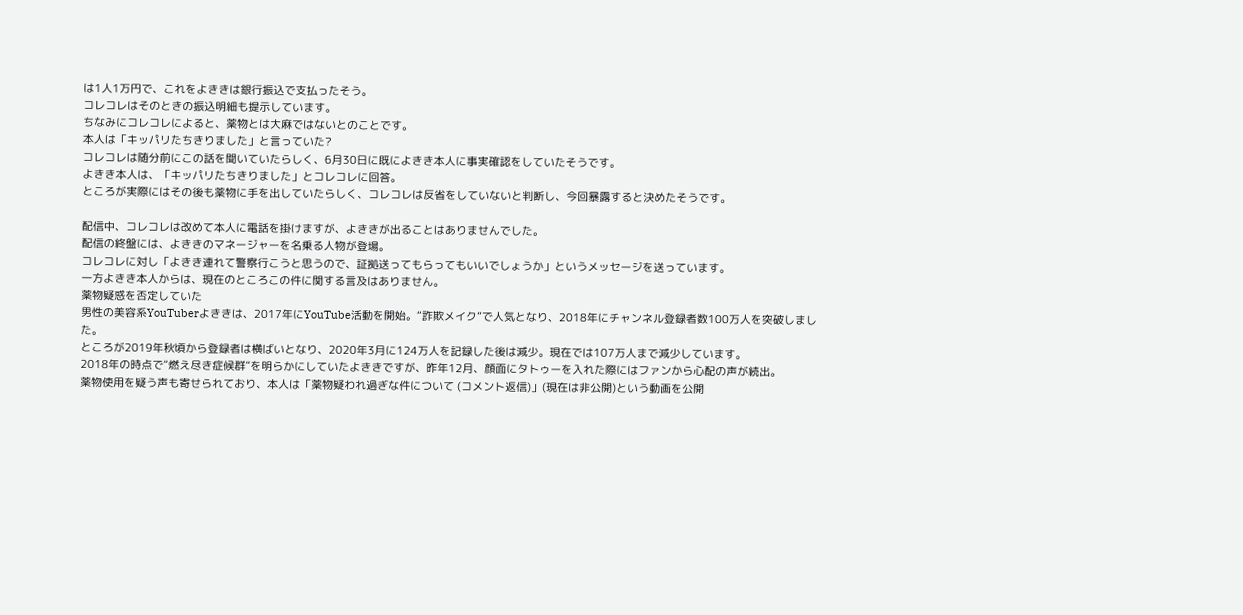は1人1万円で、これをよききは銀行振込で支払ったそう。
コレコレはそのときの振込明細も提示しています。
ちなみにコレコレによると、薬物とは大麻ではないとのことです。
本人は「キッパリたちきりました」と言っていた?
コレコレは随分前にこの話を聞いていたらしく、6月30日に既によきき本人に事実確認をしていたそうです。
よきき本人は、「キッパリたちきりました」とコレコレに回答。
ところが実際にはその後も薬物に手を出していたらしく、コレコレは反省をしていないと判断し、今回暴露すると決めたそうです。

配信中、コレコレは改めて本人に電話を掛けますが、よききが出ることはありませんでした。
配信の終盤には、よききのマネージャーを名乗る人物が登場。
コレコレに対し「よきき連れて警察行こうと思うので、証拠送ってもらってもいいでしょうか」というメッセージを送っています。
一方よきき本人からは、現在のところこの件に関する言及はありません。
薬物疑惑を否定していた
男性の美容系YouTuberよききは、2017年にYouTube活動を開始。“詐欺メイク”で人気となり、2018年にチャンネル登録者数100万人を突破しました。
ところが2019年秋頃から登録者は横ばいとなり、2020年3月に124万人を記録した後は減少。現在では107万人まで減少しています。
2018年の時点で“燃え尽き症候群”を明らかにしていたよききですが、昨年12月、顔面にタトゥーを入れた際にはファンから心配の声が続出。
薬物使用を疑う声も寄せられており、本人は「薬物疑われ過ぎな件について (コメント返信)」(現在は非公開)という動画を公開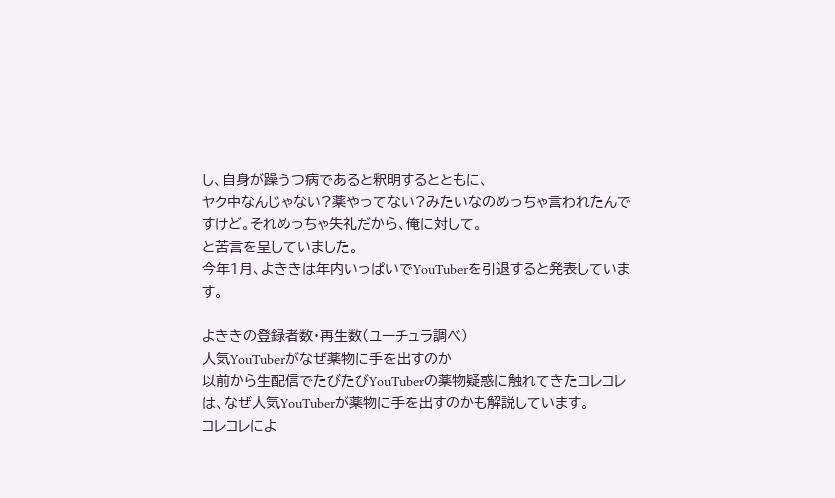し、自身が躁うつ病であると釈明するとともに、
ヤク中なんじゃない?薬やってない?みたいなのめっちゃ言われたんですけど。それめっちゃ失礼だから、俺に対して。
と苦言を呈していました。
今年1月、よききは年内いっぱいでYouTuberを引退すると発表しています。

よききの登録者数・再生数(ユーチュラ調べ)
人気YouTuberがなぜ薬物に手を出すのか
以前から生配信でたびたびYouTuberの薬物疑惑に触れてきたコレコレは、なぜ人気YouTuberが薬物に手を出すのかも解説しています。
コレコレによ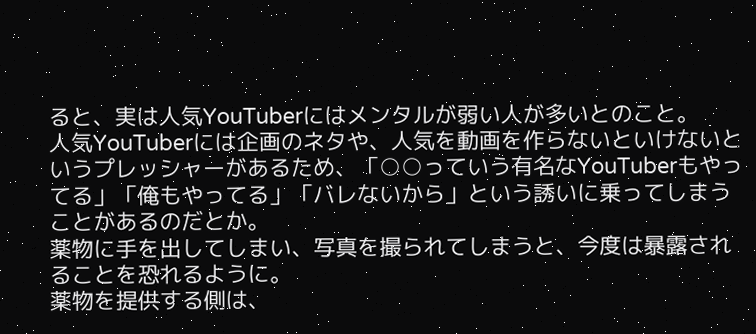ると、実は人気YouTuberにはメンタルが弱い人が多いとのこと。
人気YouTuberには企画のネタや、人気を動画を作らないといけないというプレッシャーがあるため、「○○っていう有名なYouTuberもやってる」「俺もやってる」「バレないから」という誘いに乗ってしまうことがあるのだとか。
薬物に手を出してしまい、写真を撮られてしまうと、今度は暴露されることを恐れるように。
薬物を提供する側は、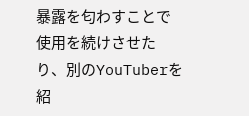暴露を匂わすことで使用を続けさせたり、別のYouTuberを紹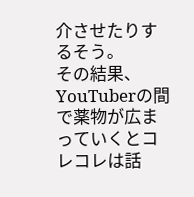介させたりするそう。
その結果、YouTuberの間で薬物が広まっていくとコレコレは話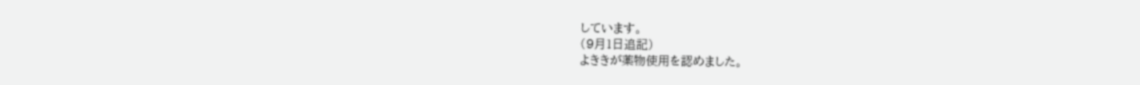しています。
(9月1日追記)
よききが薬物使用を認めました。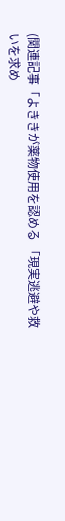(関連記事「よききが薬物使用を認める 「現実逃避や救いを求め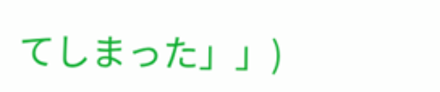てしまった」」)